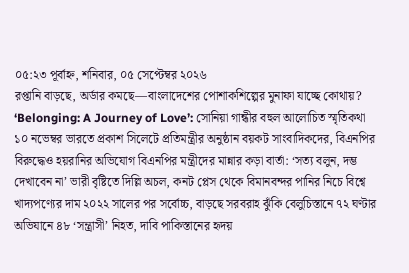০৫:২৩ পূর্বাহ্ন, শনিবার, ০৫ সেপ্টেম্বর ২০২৬
রপ্তানি বাড়ছে, অর্ডার কমছে—বাংলাদেশের পোশাকশিল্পের মুনাফা যাচ্ছে কোথায়? ‘Belonging: A Journey of Love’: সোনিয়া গান্ধীর বহুল আলোচিত স্মৃতিকথা ১০ নভেম্বর ভারতে প্রকাশ সিলেটে প্রতিমন্ত্রীর অনুষ্ঠান বয়কট সাংবাদিকদের, বিএনপির বিরুদ্ধেও হয়রানির অভিযোগ বিএনপির মন্ত্রীদের মান্নার কড়া বার্তা: ‘সত্য বলুন, দম্ভ দেখাবেন না’ ভারী বৃষ্টিতে দিল্লি অচল, কনট প্লেস থেকে বিমানবন্দর পানির নিচে বিশ্বে খাদ্যপণ্যের দাম ২০২২ সালের পর সর্বোচ্চ, বাড়ছে সরবরাহ ঝুঁকি বেলুচিস্তানে ৭২ ঘণ্টার অভিযানে ৪৮ ‘সন্ত্রাসী’ নিহত, দাবি পাকিস্তানের হৃদয়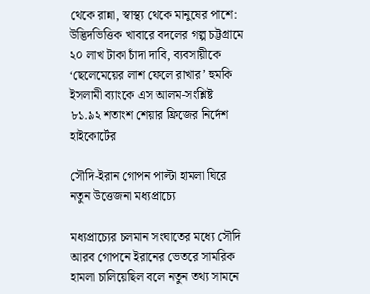থেকে রান্না, স্বাস্থ্য থেকে মানুষের পাশে: উদ্ভিদভিত্তিক খাবারে বদলের গল্প চট্টগ্রামে ২০ লাখ টাকা চাঁদা দাবি, ব্যবসায়ীকে ‘ছেলেমেয়ের লাশ ফেলে রাখার’ হুমকি ইসলামী ব্যাংকে এস আলম-সংশ্লিষ্ট ৮১.৯২ শতাংশ শেয়ার ফ্রিজের নির্দেশ হাইকোর্টের

সৌদি-ইরান গোপন পাল্টা হামলা ঘিরে নতুন উত্তেজনা মধ্যপ্রাচ্যে

মধ্যপ্রাচ্যের চলমান সংঘাতের মধ্যে সৌদি আরব গোপনে ইরানের ভেতরে সামরিক হামলা চালিয়েছিল বলে নতুন তথ্য সামনে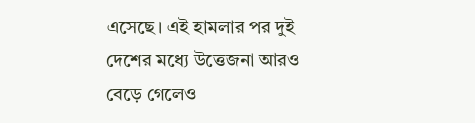এসেছে। এই হামলার পর দুই দেশের মধ্যে উত্তেজনা আরও বেড়ে গেলেও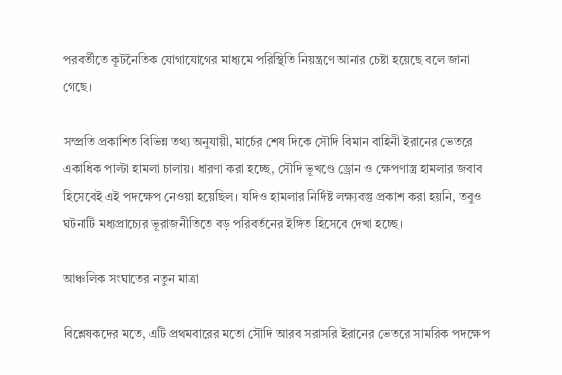পরবর্তীতে কূটনৈতিক যোগাযোগের মাধ্যমে পরিস্থিতি নিয়ন্ত্রণে আনার চেষ্টা হয়েছে বলে জানা গেছে।

সম্প্রতি প্রকাশিত বিভিন্ন তথ্য অনুযায়ী, মার্চের শেষ দিকে সৌদি বিমান বাহিনী ইরানের ভেতরে একাধিক পাল্টা হামলা চালায়। ধারণা করা হচ্ছে, সৌদি ভূখণ্ডে ড্রোন ও ক্ষেপণাস্ত্র হামলার জবাব হিসেবেই এই পদক্ষেপ নেওয়া হয়েছিল। যদিও হামলার নির্দিষ্ট লক্ষ্যবস্তু প্রকাশ করা হয়নি, তবুও ঘটনাটি মধ্যপ্রাচ্যের ভূরাজনীতিতে বড় পরিবর্তনের ইঙ্গিত হিসেবে দেখা হচ্ছে।

আঞ্চলিক সংঘাতের নতুন মাত্রা

বিশ্লেষকদের মতে, এটি প্রথমবারের মতো সৌদি আরব সরাসরি ইরানের ভেতরে সামরিক পদক্ষেপ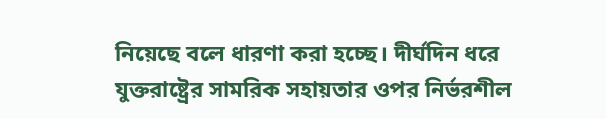নিয়েছে বলে ধারণা করা হচ্ছে। দীর্ঘদিন ধরে যুক্তরাষ্ট্রের সামরিক সহায়তার ওপর নির্ভরশীল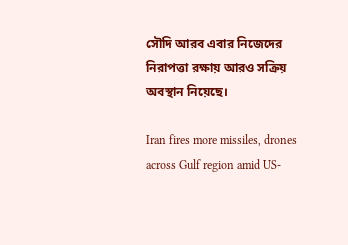সৌদি আরব এবার নিজেদের নিরাপত্তা রক্ষায় আরও সক্রিয় অবস্থান নিয়েছে।

Iran fires more missiles, drones across Gulf region amid US-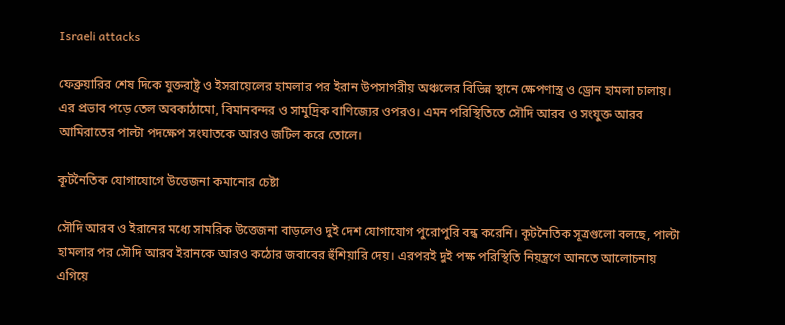Israeli attacks

ফেব্রুয়ারির শেষ দিকে যুক্তরাষ্ট্র ও ইসরায়েলের হামলার পর ইরান উপসাগরীয় অঞ্চলের বিভিন্ন স্থানে ক্ষেপণাস্ত্র ও ড্রোন হামলা চালায়। এর প্রভাব পড়ে তেল অবকাঠামো, বিমানবন্দর ও সামুদ্রিক বাণিজ্যের ওপরও। এমন পরিস্থিতিতে সৌদি আরব ও সংযুক্ত আরব আমিরাতের পাল্টা পদক্ষেপ সংঘাতকে আরও জটিল করে তোলে।

কূটনৈতিক যোগাযোগে উত্তেজনা কমানোর চেষ্টা

সৌদি আরব ও ইরানের মধ্যে সামরিক উত্তেজনা বাড়লেও দুই দেশ যোগাযোগ পুরোপুরি বন্ধ করেনি। কূটনৈতিক সূত্রগুলো বলছে, পাল্টা হামলার পর সৌদি আরব ইরানকে আরও কঠোর জবাবের হুঁশিয়ারি দেয়। এরপরই দুই পক্ষ পরিস্থিতি নিয়ন্ত্রণে আনতে আলোচনায় এগিয়ে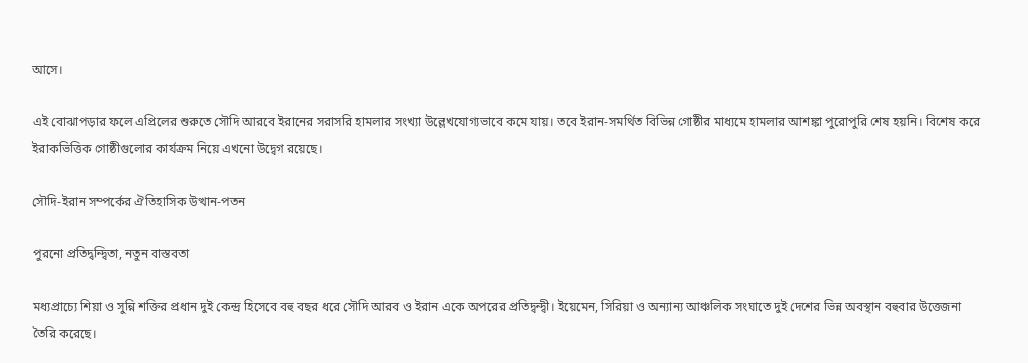আসে।

এই বোঝাপড়ার ফলে এপ্রিলের শুরুতে সৌদি আরবে ইরানের সরাসরি হামলার সংখ্যা উল্লেখযোগ্যভাবে কমে যায়। তবে ইরান-সমর্থিত বিভিন্ন গোষ্ঠীর মাধ্যমে হামলার আশঙ্কা পুরোপুরি শেষ হয়নি। বিশেষ করে ইরাকভিত্তিক গোষ্ঠীগুলোর কার্যক্রম নিয়ে এখনো উদ্বেগ রয়েছে।

সৌদি-ইরান সম্পর্কের ঐতিহাসিক উত্থান-পতন

পুরনো প্রতিদ্বন্দ্বিতা, নতুন বাস্তবতা

মধ্যপ্রাচ্যে শিয়া ও সুন্নি শক্তির প্রধান দুই কেন্দ্র হিসেবে বহু বছর ধরে সৌদি আরব ও ইরান একে অপরের প্রতিদ্বন্দ্বী। ইয়েমেন, সিরিয়া ও অন্যান্য আঞ্চলিক সংঘাতে দুই দেশের ভিন্ন অবস্থান বহুবার উত্তেজনা তৈরি করেছে।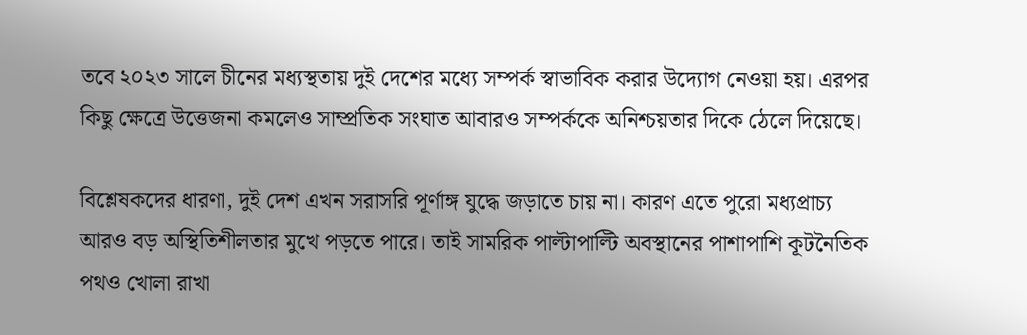তবে ২০২৩ সালে চীনের মধ্যস্থতায় দুই দেশের মধ্যে সম্পর্ক স্বাভাবিক করার উদ্যোগ নেওয়া হয়। এরপর কিছু ক্ষেত্রে উত্তেজনা কমলেও সাম্প্রতিক সংঘাত আবারও সম্পর্ককে অনিশ্চয়তার দিকে ঠেলে দিয়েছে।

বিশ্লেষকদের ধারণা, দুই দেশ এখন সরাসরি পূর্ণাঙ্গ যুদ্ধে জড়াতে চায় না। কারণ এতে পুরো মধ্যপ্রাচ্য আরও বড় অস্থিতিশীলতার মুখে পড়তে পারে। তাই সামরিক পাল্টাপাল্টি অবস্থানের পাশাপাশি কূটনৈতিক পথও খোলা রাখা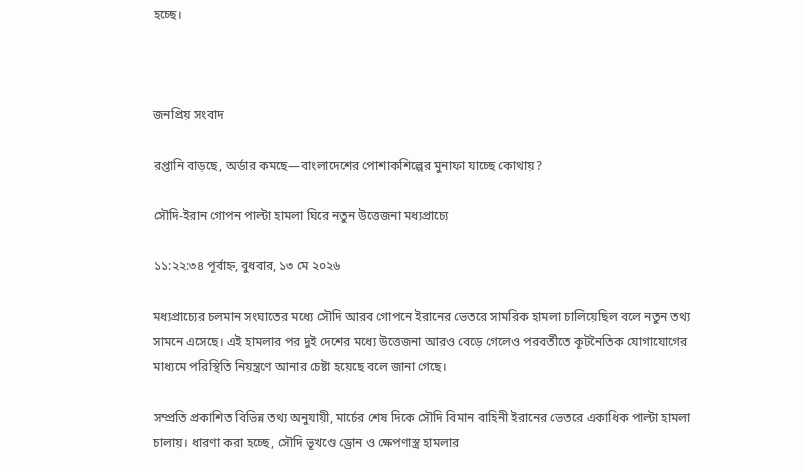হচ্ছে।



জনপ্রিয় সংবাদ

রপ্তানি বাড়ছে, অর্ডার কমছে—বাংলাদেশের পোশাকশিল্পের মুনাফা যাচ্ছে কোথায়?

সৌদি-ইরান গোপন পাল্টা হামলা ঘিরে নতুন উত্তেজনা মধ্যপ্রাচ্যে

১১:২২:৩৪ পূর্বাহ্ন, বুধবার, ১৩ মে ২০২৬

মধ্যপ্রাচ্যের চলমান সংঘাতের মধ্যে সৌদি আরব গোপনে ইরানের ভেতরে সামরিক হামলা চালিয়েছিল বলে নতুন তথ্য সামনে এসেছে। এই হামলার পর দুই দেশের মধ্যে উত্তেজনা আরও বেড়ে গেলেও পরবর্তীতে কূটনৈতিক যোগাযোগের মাধ্যমে পরিস্থিতি নিয়ন্ত্রণে আনার চেষ্টা হয়েছে বলে জানা গেছে।

সম্প্রতি প্রকাশিত বিভিন্ন তথ্য অনুযায়ী, মার্চের শেষ দিকে সৌদি বিমান বাহিনী ইরানের ভেতরে একাধিক পাল্টা হামলা চালায়। ধারণা করা হচ্ছে, সৌদি ভূখণ্ডে ড্রোন ও ক্ষেপণাস্ত্র হামলার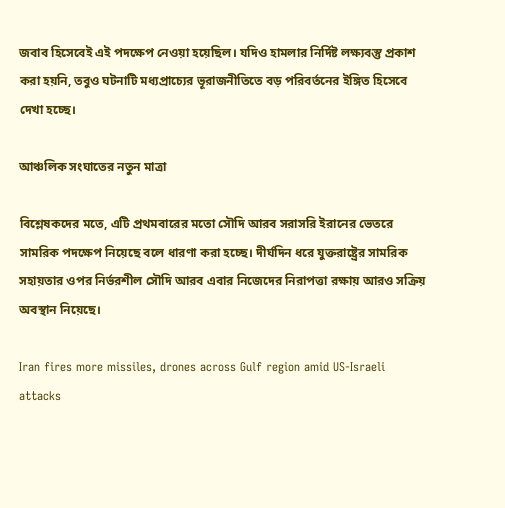জবাব হিসেবেই এই পদক্ষেপ নেওয়া হয়েছিল। যদিও হামলার নির্দিষ্ট লক্ষ্যবস্তু প্রকাশ করা হয়নি, তবুও ঘটনাটি মধ্যপ্রাচ্যের ভূরাজনীতিতে বড় পরিবর্তনের ইঙ্গিত হিসেবে দেখা হচ্ছে।

আঞ্চলিক সংঘাতের নতুন মাত্রা

বিশ্লেষকদের মতে, এটি প্রথমবারের মতো সৌদি আরব সরাসরি ইরানের ভেতরে সামরিক পদক্ষেপ নিয়েছে বলে ধারণা করা হচ্ছে। দীর্ঘদিন ধরে যুক্তরাষ্ট্রের সামরিক সহায়তার ওপর নির্ভরশীল সৌদি আরব এবার নিজেদের নিরাপত্তা রক্ষায় আরও সক্রিয় অবস্থান নিয়েছে।

Iran fires more missiles, drones across Gulf region amid US-Israeli attacks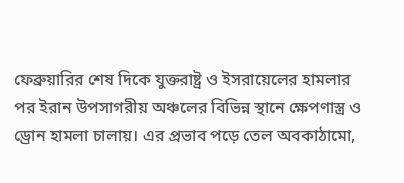ফেব্রুয়ারির শেষ দিকে যুক্তরাষ্ট্র ও ইসরায়েলের হামলার পর ইরান উপসাগরীয় অঞ্চলের বিভিন্ন স্থানে ক্ষেপণাস্ত্র ও ড্রোন হামলা চালায়। এর প্রভাব পড়ে তেল অবকাঠামো,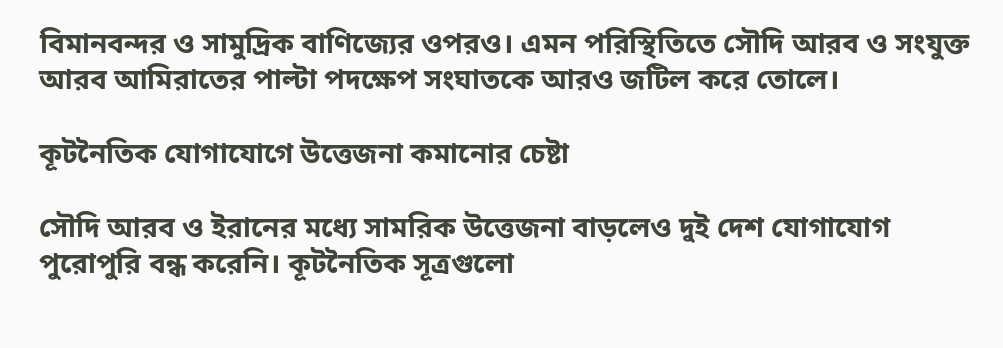বিমানবন্দর ও সামুদ্রিক বাণিজ্যের ওপরও। এমন পরিস্থিতিতে সৌদি আরব ও সংযুক্ত আরব আমিরাতের পাল্টা পদক্ষেপ সংঘাতকে আরও জটিল করে তোলে।

কূটনৈতিক যোগাযোগে উত্তেজনা কমানোর চেষ্টা

সৌদি আরব ও ইরানের মধ্যে সামরিক উত্তেজনা বাড়লেও দুই দেশ যোগাযোগ পুরোপুরি বন্ধ করেনি। কূটনৈতিক সূত্রগুলো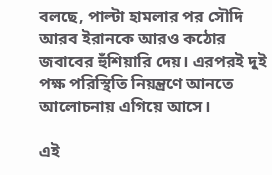বলছে, পাল্টা হামলার পর সৌদি আরব ইরানকে আরও কঠোর জবাবের হুঁশিয়ারি দেয়। এরপরই দুই পক্ষ পরিস্থিতি নিয়ন্ত্রণে আনতে আলোচনায় এগিয়ে আসে।

এই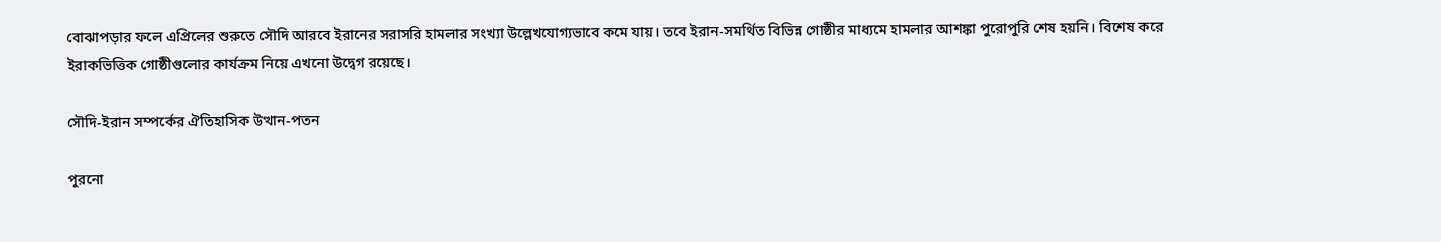বোঝাপড়ার ফলে এপ্রিলের শুরুতে সৌদি আরবে ইরানের সরাসরি হামলার সংখ্যা উল্লেখযোগ্যভাবে কমে যায়। তবে ইরান-সমর্থিত বিভিন্ন গোষ্ঠীর মাধ্যমে হামলার আশঙ্কা পুরোপুরি শেষ হয়নি। বিশেষ করে ইরাকভিত্তিক গোষ্ঠীগুলোর কার্যক্রম নিয়ে এখনো উদ্বেগ রয়েছে।

সৌদি-ইরান সম্পর্কের ঐতিহাসিক উত্থান-পতন

পুরনো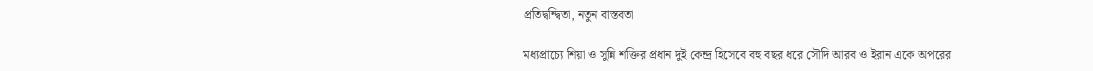প্রতিদ্বন্দ্বিতা, নতুন বাস্তবতা

মধ্যপ্রাচ্যে শিয়া ও সুন্নি শক্তির প্রধান দুই কেন্দ্র হিসেবে বহু বছর ধরে সৌদি আরব ও ইরান একে অপরের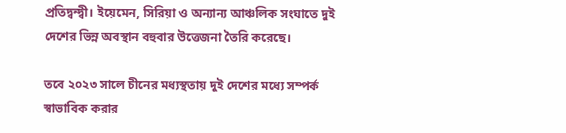প্রতিদ্বন্দ্বী। ইয়েমেন, সিরিয়া ও অন্যান্য আঞ্চলিক সংঘাতে দুই দেশের ভিন্ন অবস্থান বহুবার উত্তেজনা তৈরি করেছে।

তবে ২০২৩ সালে চীনের মধ্যস্থতায় দুই দেশের মধ্যে সম্পর্ক স্বাভাবিক করার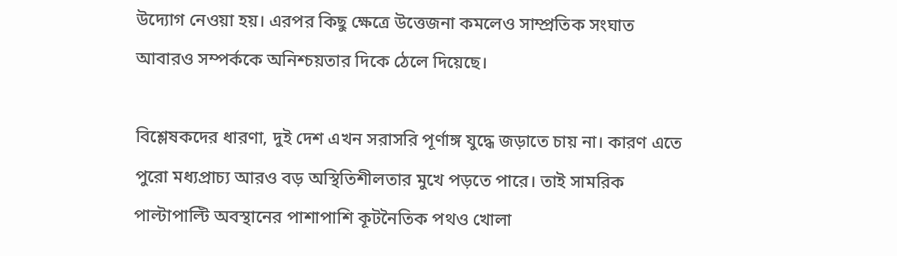উদ্যোগ নেওয়া হয়। এরপর কিছু ক্ষেত্রে উত্তেজনা কমলেও সাম্প্রতিক সংঘাত আবারও সম্পর্ককে অনিশ্চয়তার দিকে ঠেলে দিয়েছে।

বিশ্লেষকদের ধারণা, দুই দেশ এখন সরাসরি পূর্ণাঙ্গ যুদ্ধে জড়াতে চায় না। কারণ এতে পুরো মধ্যপ্রাচ্য আরও বড় অস্থিতিশীলতার মুখে পড়তে পারে। তাই সামরিক পাল্টাপাল্টি অবস্থানের পাশাপাশি কূটনৈতিক পথও খোলা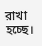রাখা হচ্ছে।